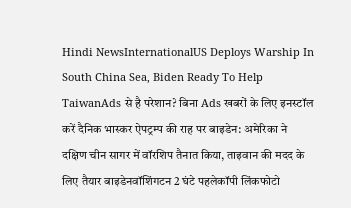Hindi NewsInternationalUS Deploys Warship In South China Sea, Biden Ready To Help TaiwanAds से है परेशान? बिना Ads खबरों के लिए इनस्टॉल करें दैनिक भास्कर ऐपट्रम्प की राह पर बाइडेन: अमेरिका ने दक्षिण चीन सागर में वॉरशिप तैनात किया, ताइवान की मदद के लिए तैयार बाइडेनवॉशिंगटन 2 घंटे पहलेकॉपी लिंकफोटो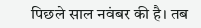पिछले साल नवंबर की है। तब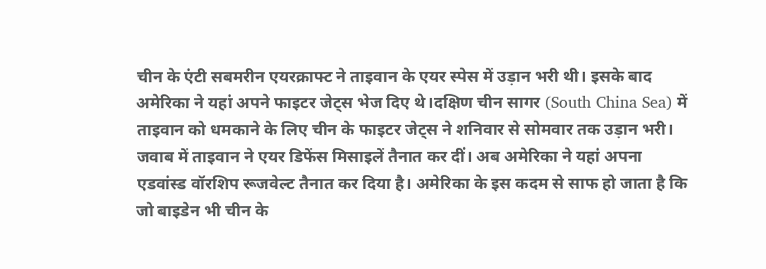चीन के एंटी सबमरीन एयरक्राफ्ट ने ताइवान के एयर स्पेस में उड़ान भरी थी। इसके बाद अमेरिका ने यहां अपने फाइटर जेट्स भेज दिए थे।दक्षिण चीन सागर (South China Sea) में ताइवान को धमकाने के लिए चीन के फाइटर जेट्स ने शनिवार से सोमवार तक उड़ान भरी। जवाब में ताइवान ने एयर डिफेंस मिसाइलें तैनात कर दीं। अब अमेरिका ने यहां अपना एडवांस्ड वॉरशिप रूजवेल्ट तैनात कर दिया है। अमेरिका के इस कदम से साफ हो जाता है कि जो बाइडेन भी चीन के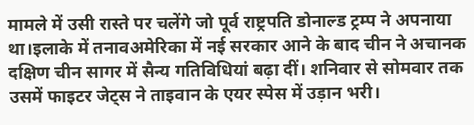मामले में उसी रास्ते पर चलेंगे जो पूर्व राष्ट्रपति डोनाल्ड ट्रम्प ने अपनाया था।इलाके में तनावअमेरिका में नई सरकार आने के बाद चीन ने अचानक दक्षिण चीन सागर में सैन्य गतिविधियां बढ़ा दीं। शनिवार से सोमवार तक उसमें फाइटर जेट्स ने ताइवान के एयर स्पेस में उड़ान भरी।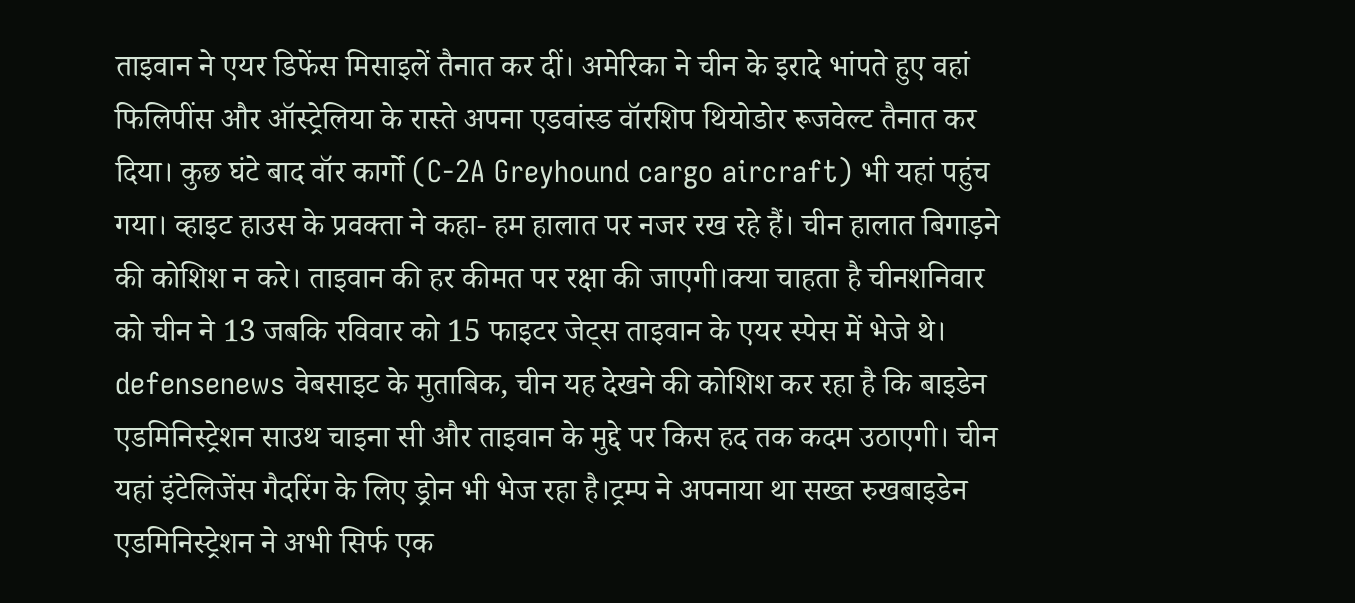ताइवान ने एयर डिफेंस मिसाइलें तैनात कर दीं। अमेरिका ने चीन के इरादे भांपते हुए वहां फिलिपींस और ऑस्ट्रेलिया के रास्ते अपना एडवांस्ड वॉरशिप थियोडोर रूजवेल्ट तैनात कर दिया। कुछ घंटे बाद वॉर कार्गो (C-2A Greyhound cargo aircraft) भी यहां पहुंच गया। व्हाइट हाउस के प्रवक्ता ने कहा- हम हालात पर नजर रख रहे हैं। चीन हालात बिगाड़ने की कोशिश न करे। ताइवान की हर कीमत पर रक्षा की जाएगी।क्या चाहता है चीनशनिवार को चीन ने 13 जबकि रविवार को 15 फाइटर जेट्स ताइवान के एयर स्पेस में भेजे थे। defensenews वेबसाइट के मुताबिक, चीन यह देखने की कोशिश कर रहा है कि बाइडेन एडमिनिस्ट्रेशन साउथ चाइना सी और ताइवान के मुद्दे पर किस हद तक कदम उठाएगी। चीन यहां इंटेलिजेंस गैदरिंग के लिए ड्रोन भी भेज रहा है।ट्रम्प ने अपनाया था सख्त रुखबाइडेन एडमिनिस्ट्रेशन ने अभी सिर्फ एक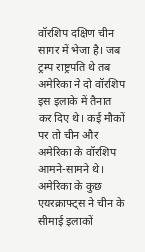वॉरशिप दक्षिण चीन सागर में भेजा है। जब ट्रम्प राष्ट्रपति थे तब अमेरिका ने दो वॉरशिप इस इलाके में तैनात कर दिए थे। कई मौकों पर तो चीन और अमेरिका के वॉरशिप आमने-सामने थे। अमेरिका के कुछ एयरक्राफ्ट्स ने चीन के सीमाई इलाकों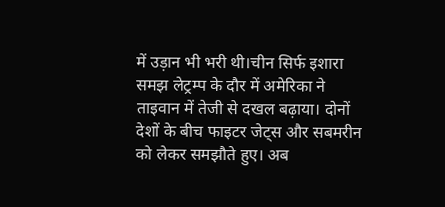में उड़ान भी भरी थी।चीन सिर्फ इशारा समझ लेट्रम्प के दौर में अमेरिका ने ताइवान में तेजी से दखल बढ़ाया। दोनों देशों के बीच फाइटर जेट्स और सबमरीन को लेकर समझौते हुए। अब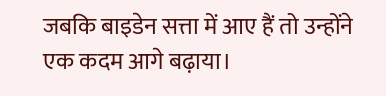जबकि बाइडेन सत्ता में आए हैं तो उन्होंने एक कदम आगे बढ़ाया।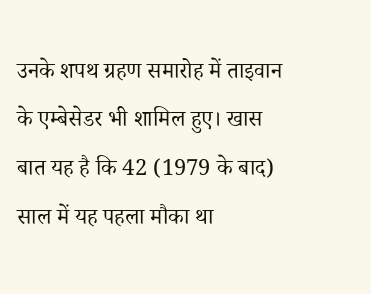उनके शपथ ग्रहण समारोह में ताइवान के एम्बेसेडर भी शामिल हुए। खास बात यह है कि 42 (1979 के बाद) साल में यह पहला मौका था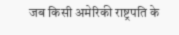जब किसी अमेरिकी राष्ट्रपति के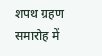शपथ ग्रहण समारोह में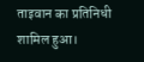ताइवान का प्रतिनिधी शामिल हुआ।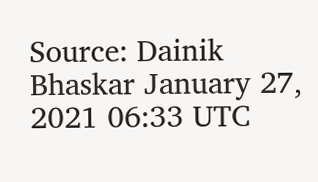Source: Dainik Bhaskar January 27, 2021 06:33 UTC